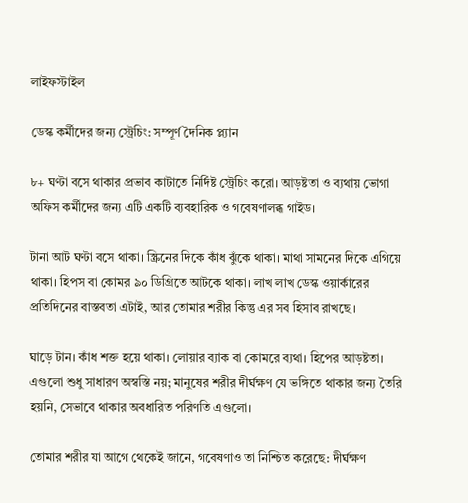লাইফস্টাইল

ডেস্ক কর্মীদের জন্য স্ট্রেচিং: সম্পূর্ণ দৈনিক প্ল্যান

৮+ ঘণ্টা বসে থাকার প্রভাব কাটাতে নির্দিষ্ট স্ট্রেচিং করো। আড়ষ্টতা ও ব্যথায় ভোগা অফিস কর্মীদের জন্য এটি একটি ব্যবহারিক ও গবেষণালব্ধ গাইড।

টানা আট ঘণ্টা বসে থাকা। স্ক্রিনের দিকে কাঁধ ঝুঁকে থাকা। মাথা সামনের দিকে এগিয়ে থাকা। হিপস বা কোমর ৯০ ডিগ্রিতে আটকে থাকা। লাখ লাখ ডেস্ক ওয়ার্কারের প্রতিদিনের বাস্তবতা এটাই, আর তোমার শরীর কিন্তু এর সব হিসাব রাখছে।

ঘাড়ে টান। কাঁধ শক্ত হয়ে থাকা। লোয়ার ব্যাক বা কোমরে ব্যথা। হিপের আড়ষ্টতা। এগুলো শুধু সাধারণ অস্বস্তি নয়; মানুষের শরীর দীর্ঘক্ষণ যে ভঙ্গিতে থাকার জন্য তৈরি হয়নি, সেভাবে থাকার অবধারিত পরিণতি এগুলো।

তোমার শরীর যা আগে থেকেই জানে, গবেষণাও তা নিশ্চিত করেছে: দীর্ঘক্ষণ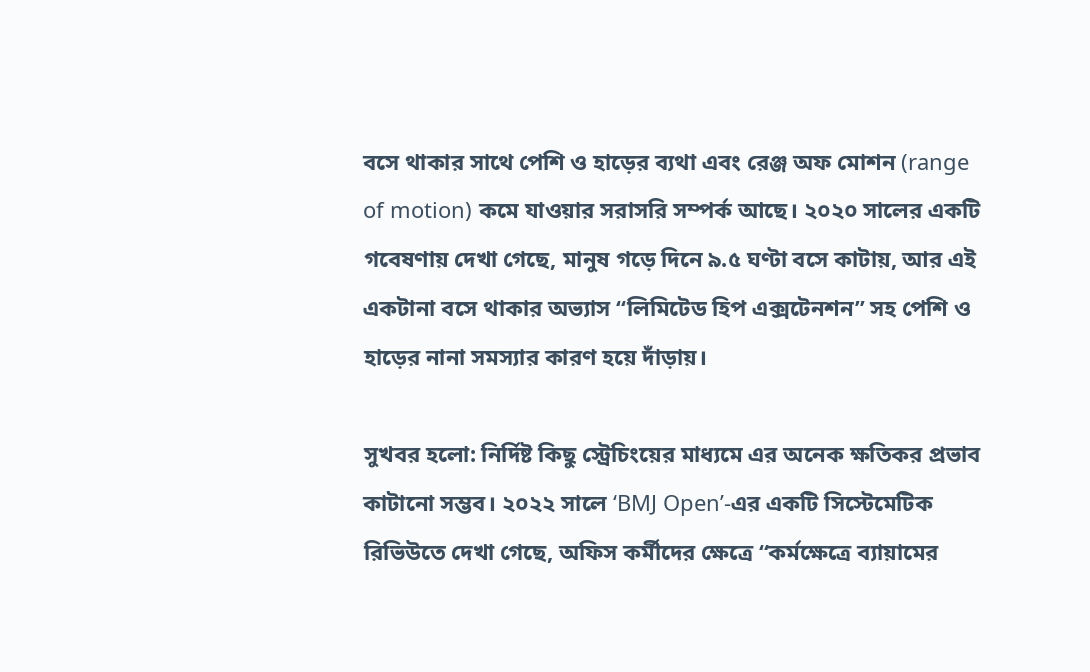বসে থাকার সাথে পেশি ও হাড়ের ব্যথা এবং রেঞ্জ অফ মোশন (range of motion) কমে যাওয়ার সরাসরি সম্পর্ক আছে। ২০২০ সালের একটি গবেষণায় দেখা গেছে, মানুষ গড়ে দিনে ৯.৫ ঘণ্টা বসে কাটায়, আর এই একটানা বসে থাকার অভ্যাস “লিমিটেড হিপ এক্সটেনশন” সহ পেশি ও হাড়ের নানা সমস্যার কারণ হয়ে দাঁড়ায়।

সুখবর হলো: নির্দিষ্ট কিছু স্ট্রেচিংয়ের মাধ্যমে এর অনেক ক্ষতিকর প্রভাব কাটানো সম্ভব। ২০২২ সালে ‘BMJ Open’-এর একটি সিস্টেমেটিক রিভিউতে দেখা গেছে, অফিস কর্মীদের ক্ষেত্রে “কর্মক্ষেত্রে ব্যায়ামের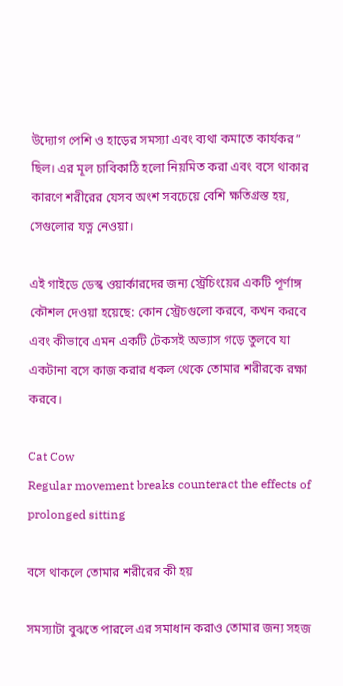উদ্যোগ পেশি ও হাড়ের সমস্যা এবং ব্যথা কমাতে কার্যকর” ছিল। এর মূল চাবিকাঠি হলো নিয়মিত করা এবং বসে থাকার কারণে শরীরের যেসব অংশ সবচেয়ে বেশি ক্ষতিগ্রস্ত হয়, সেগুলোর যত্ন নেওয়া।

এই গাইডে ডেস্ক ওয়ার্কারদের জন্য স্ট্রেচিংয়ের একটি পূর্ণাঙ্গ কৌশল দেওয়া হয়েছে: কোন স্ট্রেচগুলো করবে, কখন করবে এবং কীভাবে এমন একটি টেকসই অভ্যাস গড়ে তুলবে যা একটানা বসে কাজ করার ধকল থেকে তোমার শরীরকে রক্ষা করবে।

Cat Cow
Regular movement breaks counteract the effects of prolonged sitting

বসে থাকলে তোমার শরীরের কী হয়

সমস্যাটা বুঝতে পারলে এর সমাধান করাও তোমার জন্য সহজ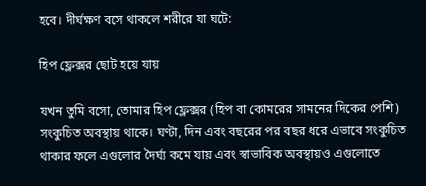হবে। দীর্ঘক্ষণ বসে থাকলে শরীরে যা ঘটে:

হিপ ফ্লেক্সর ছোট হয়ে যায়

যখন তুমি বসো, তোমার হিপ ফ্লেক্সর (হিপ বা কোমরের সামনের দিকের পেশি) সংকুচিত অবস্থায় থাকে। ঘণ্টা, দিন এবং বছরের পর বছর ধরে এভাবে সংকুচিত থাকার ফলে এগুলোর দৈর্ঘ্য কমে যায় এবং স্বাভাবিক অবস্থায়ও এগুলোতে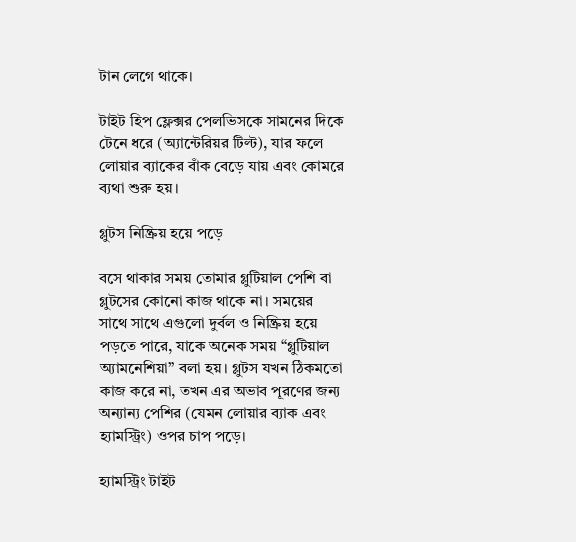টান লেগে থাকে।

টাইট হিপ ফ্লেক্সর পেলভিসকে সামনের দিকে টেনে ধরে (অ্যান্টেরিয়র টিল্ট), যার ফলে লোয়ার ব্যাকের বাঁক বেড়ে যায় এবং কোমরে ব্যথা শুরু হয়।

গ্লুটস নিষ্ক্রিয় হয়ে পড়ে

বসে থাকার সময় তোমার গ্লুটিয়াল পেশি বা গ্লুটসের কোনো কাজ থাকে না। সময়ের সাথে সাথে এগুলো দুর্বল ও নিষ্ক্রিয় হয়ে পড়তে পারে, যাকে অনেক সময় “গ্লুটিয়াল অ্যামনেশিয়া” বলা হয়। গ্লুটস যখন ঠিকমতো কাজ করে না, তখন এর অভাব পূরণের জন্য অন্যান্য পেশির (যেমন লোয়ার ব্যাক এবং হ্যামস্ট্রিং) ওপর চাপ পড়ে।

হ্যামস্ট্রিং টাইট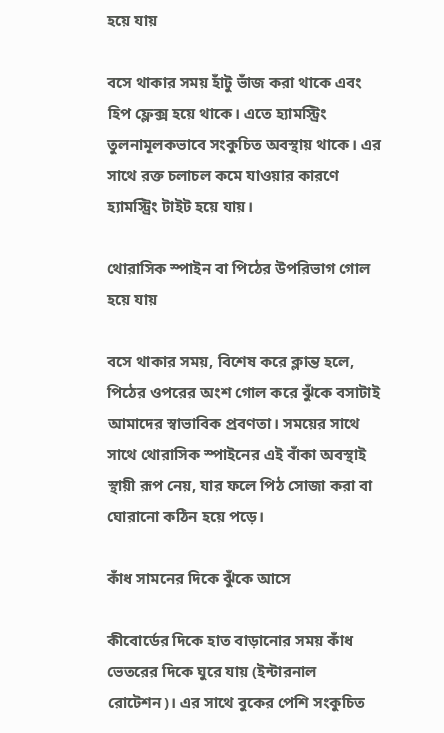হয়ে যায়

বসে থাকার সময় হাঁটু ভাঁজ করা থাকে এবং হিপ ফ্লেক্স হয়ে থাকে। এতে হ্যামস্ট্রিং তুলনামূলকভাবে সংকুচিত অবস্থায় থাকে। এর সাথে রক্ত চলাচল কমে যাওয়ার কারণে হ্যামস্ট্রিং টাইট হয়ে যায়।

থোরাসিক স্পাইন বা পিঠের উপরিভাগ গোল হয়ে যায়

বসে থাকার সময়, বিশেষ করে ক্লান্ত হলে, পিঠের ওপরের অংশ গোল করে ঝুঁকে বসাটাই আমাদের স্বাভাবিক প্রবণতা। সময়ের সাথে সাথে থোরাসিক স্পাইনের এই বাঁকা অবস্থাই স্থায়ী রূপ নেয়, যার ফলে পিঠ সোজা করা বা ঘোরানো কঠিন হয়ে পড়ে।

কাঁধ সামনের দিকে ঝুঁকে আসে

কীবোর্ডের দিকে হাত বাড়ানোর সময় কাঁধ ভেতরের দিকে ঘুরে যায় (ইন্টারনাল রোটেশন)। এর সাথে বুকের পেশি সংকুচিত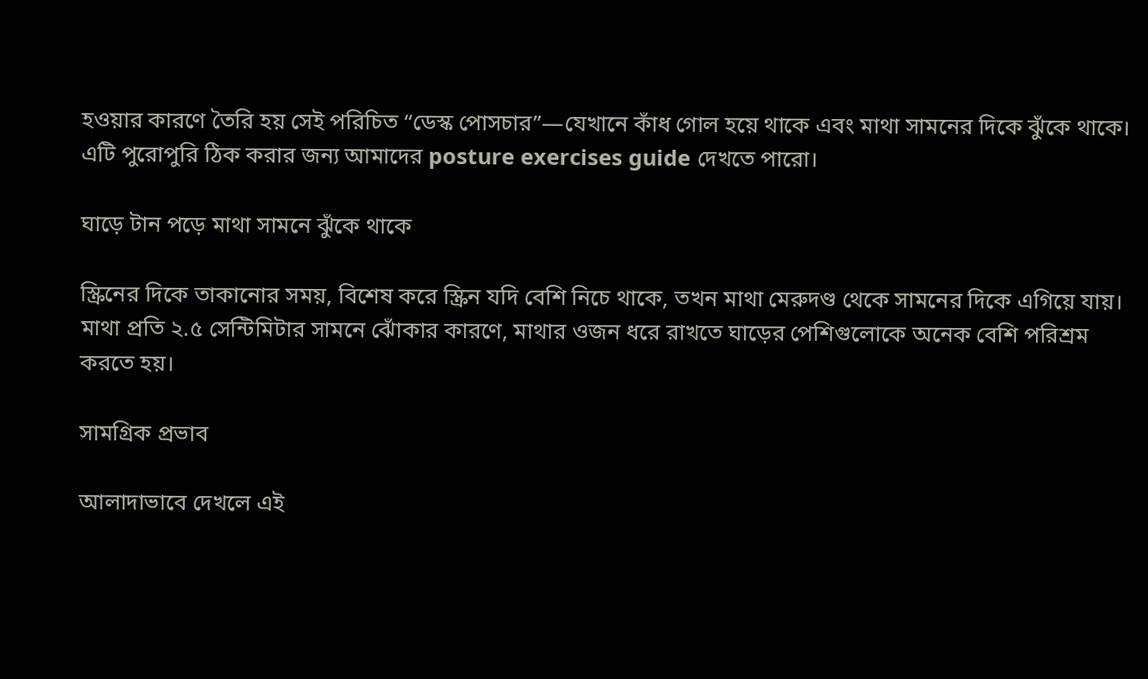হওয়ার কারণে তৈরি হয় সেই পরিচিত “ডেস্ক পোসচার”—যেখানে কাঁধ গোল হয়ে থাকে এবং মাথা সামনের দিকে ঝুঁকে থাকে। এটি পুরোপুরি ঠিক করার জন্য আমাদের posture exercises guide দেখতে পারো।

ঘাড়ে টান পড়ে মাথা সামনে ঝুঁকে থাকে

স্ক্রিনের দিকে তাকানোর সময়, বিশেষ করে স্ক্রিন যদি বেশি নিচে থাকে, তখন মাথা মেরুদণ্ড থেকে সামনের দিকে এগিয়ে যায়। মাথা প্রতি ২.৫ সেন্টিমিটার সামনে ঝোঁকার কারণে, মাথার ওজন ধরে রাখতে ঘাড়ের পেশিগুলোকে অনেক বেশি পরিশ্রম করতে হয়।

সামগ্রিক প্রভাব

আলাদাভাবে দেখলে এই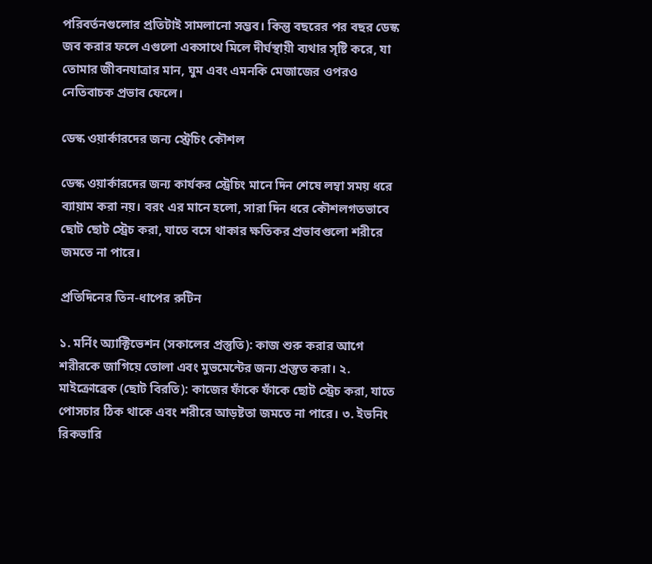পরিবর্তনগুলোর প্রতিটাই সামলানো সম্ভব। কিন্তু বছরের পর বছর ডেস্ক জব করার ফলে এগুলো একসাথে মিলে দীর্ঘস্থায়ী ব্যথার সৃষ্টি করে, যা তোমার জীবনযাত্রার মান, ঘুম এবং এমনকি মেজাজের ওপরও নেতিবাচক প্রভাব ফেলে।

ডেস্ক ওয়ার্কারদের জন্য স্ট্রেচিং কৌশল

ডেস্ক ওয়ার্কারদের জন্য কার্যকর স্ট্রেচিং মানে দিন শেষে লম্বা সময় ধরে ব্যায়াম করা নয়। বরং এর মানে হলো, সারা দিন ধরে কৌশলগতভাবে ছোট ছোট স্ট্রেচ করা, যাতে বসে থাকার ক্ষতিকর প্রভাবগুলো শরীরে জমতে না পারে।

প্রতিদিনের তিন-ধাপের রুটিন

১. মর্নিং অ্যাক্টিভেশন (সকালের প্রস্তুতি): কাজ শুরু করার আগে শরীরকে জাগিয়ে তোলা এবং মুভমেন্টের জন্য প্রস্তুত করা। ২. মাইক্রোব্রেক (ছোট বিরতি): কাজের ফাঁকে ফাঁকে ছোট স্ট্রেচ করা, যাতে পোসচার ঠিক থাকে এবং শরীরে আড়ষ্টতা জমতে না পারে। ৩. ইভনিং রিকভারি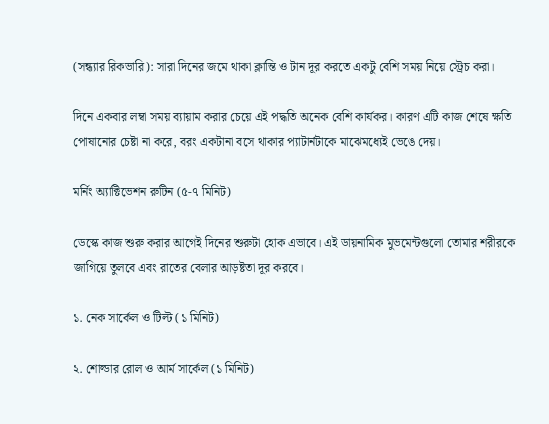(সন্ধ্যার রিকভারি): সারা দিনের জমে থাকা ক্লান্তি ও টান দূর করতে একটু বেশি সময় নিয়ে স্ট্রেচ করা।

দিনে একবার লম্বা সময় ব্যায়াম করার চেয়ে এই পদ্ধতি অনেক বেশি কার্যকর। কারণ এটি কাজ শেষে ক্ষতি পোষানোর চেষ্টা না করে, বরং একটানা বসে থাকার প্যাটার্নটাকে মাঝেমধ্যেই ভেঙে দেয়।

মর্নিং অ্যাক্টিভেশন রুটিন (৫-৭ মিনিট)

ডেস্কে কাজ শুরু করার আগেই দিনের শুরুটা হোক এভাবে। এই ডায়নামিক মুভমেন্টগুলো তোমার শরীরকে জাগিয়ে তুলবে এবং রাতের বেলার আড়ষ্টতা দূর করবে।

১. নেক সার্কেল ও টিল্ট (১ মিনিট)

২. শোল্ডার রোল ও আর্ম সার্কেল (১ মিনিট)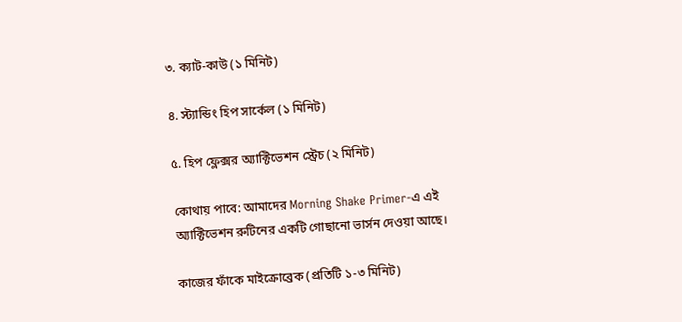৩. ক্যাট-কাউ (১ মিনিট)

৪. স্ট্যান্ডিং হিপ সার্কেল (১ মিনিট)

৫. হিপ ফ্লেক্সর অ্যাক্টিভেশন স্ট্রেচ (২ মিনিট)

কোথায় পাবে: আমাদের Morning Shake Primer-এ এই অ্যাক্টিভেশন রুটিনের একটি গোছানো ভার্সন দেওয়া আছে।

কাজের ফাঁকে মাইক্রোব্রেক (প্রতিটি ১-৩ মিনিট)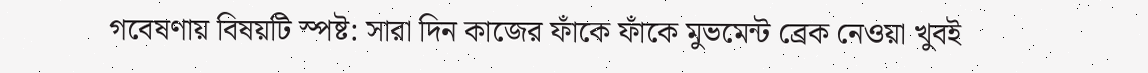গবেষণায় বিষয়টি স্পষ্ট: সারা দিন কাজের ফাঁকে ফাঁকে মুভমেন্ট ব্রেক নেওয়া খুবই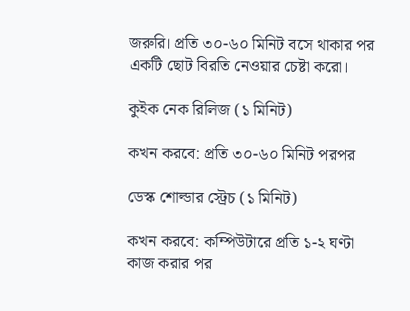জরুরি। প্রতি ৩০-৬০ মিনিট বসে থাকার পর একটি ছোট বিরতি নেওয়ার চেষ্টা করো।

কুইক নেক রিলিজ (১ মিনিট)

কখন করবে: প্রতি ৩০-৬০ মিনিট পরপর

ডেস্ক শোল্ডার স্ট্রেচ (১ মিনিট)

কখন করবে: কম্পিউটারে প্রতি ১-২ ঘণ্টা কাজ করার পর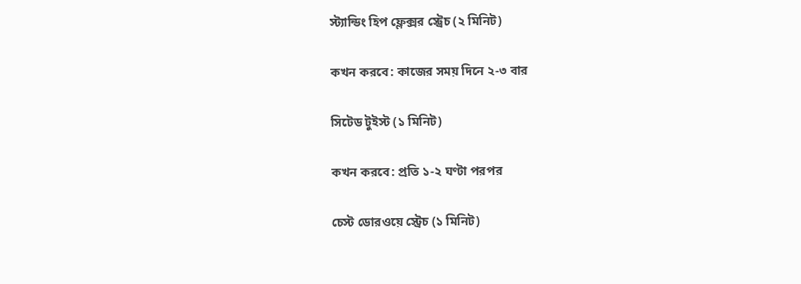স্ট্যান্ডিং হিপ ফ্লেক্সর স্ট্রেচ (২ মিনিট)

কখন করবে: কাজের সময় দিনে ২-৩ বার

সিটেড টুইস্ট (১ মিনিট)

কখন করবে: প্রতি ১-২ ঘণ্টা পরপর

চেস্ট ডোরওয়ে স্ট্রেচ (১ মিনিট)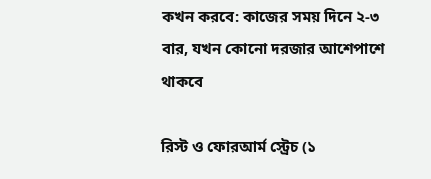কখন করবে: কাজের সময় দিনে ২-৩ বার, যখন কোনো দরজার আশেপাশে থাকবে

রিস্ট ও ফোরআর্ম স্ট্রেচ (১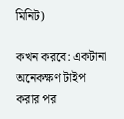মিনিট)

কখন করবে: একটানা অনেকক্ষণ টাইপ করার পর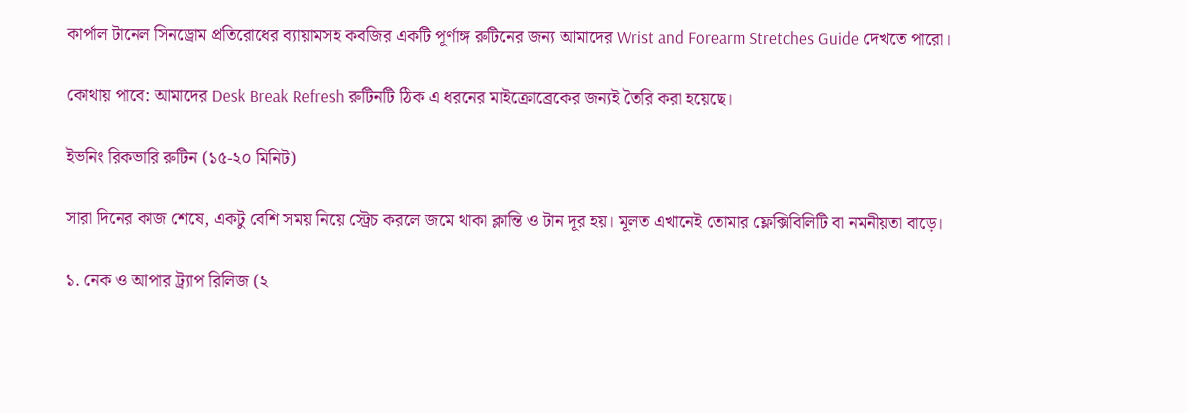কার্পাল টানেল সিনড্রোম প্রতিরোধের ব্যায়ামসহ কবজির একটি পূর্ণাঙ্গ রুটিনের জন্য আমাদের Wrist and Forearm Stretches Guide দেখতে পারো।

কোথায় পাবে: আমাদের Desk Break Refresh রুটিনটি ঠিক এ ধরনের মাইক্রোব্রেকের জন্যই তৈরি করা হয়েছে।

ইভনিং রিকভারি রুটিন (১৫-২০ মিনিট)

সারা দিনের কাজ শেষে, একটু বেশি সময় নিয়ে স্ট্রেচ করলে জমে থাকা ক্লান্তি ও টান দূর হয়। মূলত এখানেই তোমার ফ্লেক্সিবিলিটি বা নমনীয়তা বাড়ে।

১. নেক ও আপার ট্র্যাপ রিলিজ (২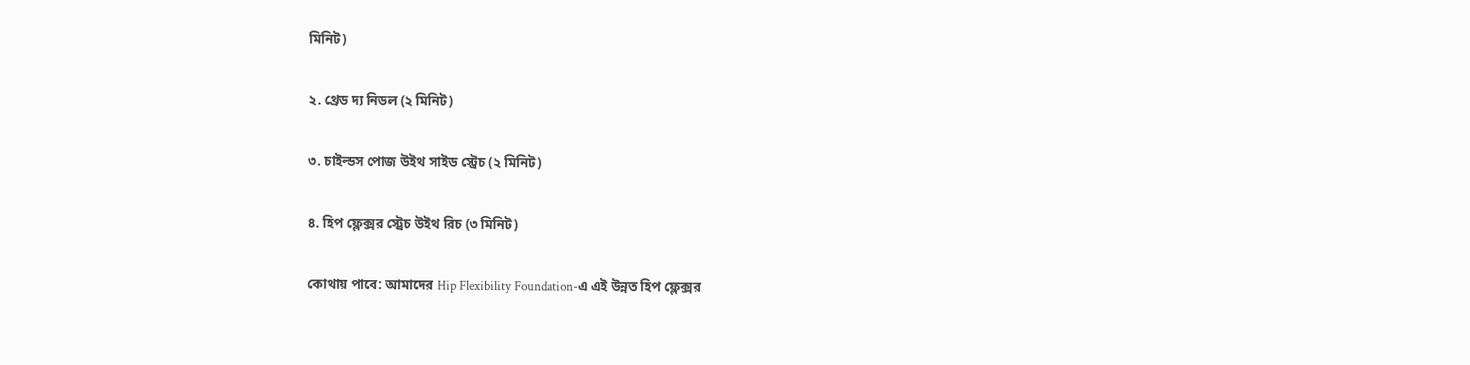মিনিট)

২. থ্রেড দ্য নিডল (২ মিনিট)

৩. চাইল্ডস পোজ উইথ সাইড স্ট্রেচ (২ মিনিট)

৪. হিপ ফ্লেক্সর স্ট্রেচ উইথ রিচ (৩ মিনিট)

কোথায় পাবে: আমাদের Hip Flexibility Foundation-এ এই উন্নত হিপ ফ্লেক্সর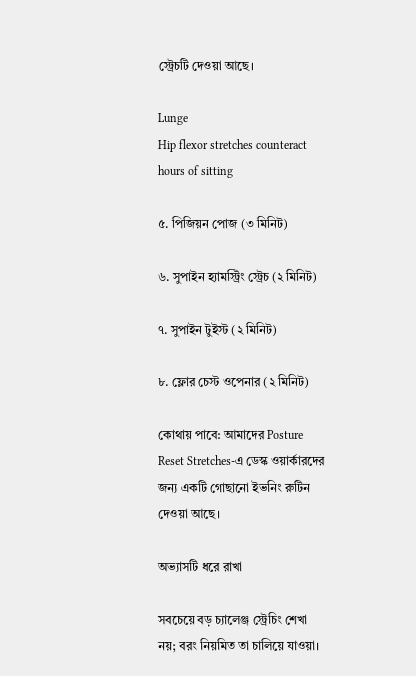স্ট্রেচটি দেওয়া আছে।

Lunge
Hip flexor stretches counteract hours of sitting

৫. পিজিয়ন পোজ (৩ মিনিট)

৬. সুপাইন হ্যামস্ট্রিং স্ট্রেচ (২ মিনিট)

৭. সুপাইন টুইস্ট (২ মিনিট)

৮. ফ্লোর চেস্ট ওপেনার (২ মিনিট)

কোথায় পাবে: আমাদের Posture Reset Stretches-এ ডেস্ক ওয়ার্কারদের জন্য একটি গোছানো ইভনিং রুটিন দেওয়া আছে।

অভ্যাসটি ধরে রাখা

সবচেয়ে বড় চ্যালেঞ্জ স্ট্রেচিং শেখা নয়; বরং নিয়মিত তা চালিয়ে যাওয়া।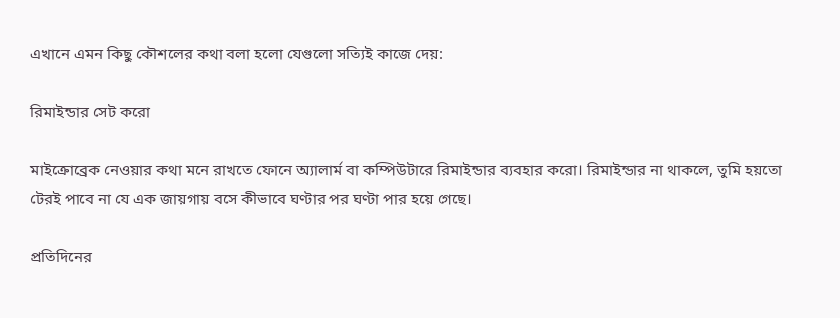এখানে এমন কিছু কৌশলের কথা বলা হলো যেগুলো সত্যিই কাজে দেয়:

রিমাইন্ডার সেট করো

মাইক্রোব্রেক নেওয়ার কথা মনে রাখতে ফোনে অ্যালার্ম বা কম্পিউটারে রিমাইন্ডার ব্যবহার করো। রিমাইন্ডার না থাকলে, তুমি হয়তো টেরই পাবে না যে এক জায়গায় বসে কীভাবে ঘণ্টার পর ঘণ্টা পার হয়ে গেছে।

প্রতিদিনের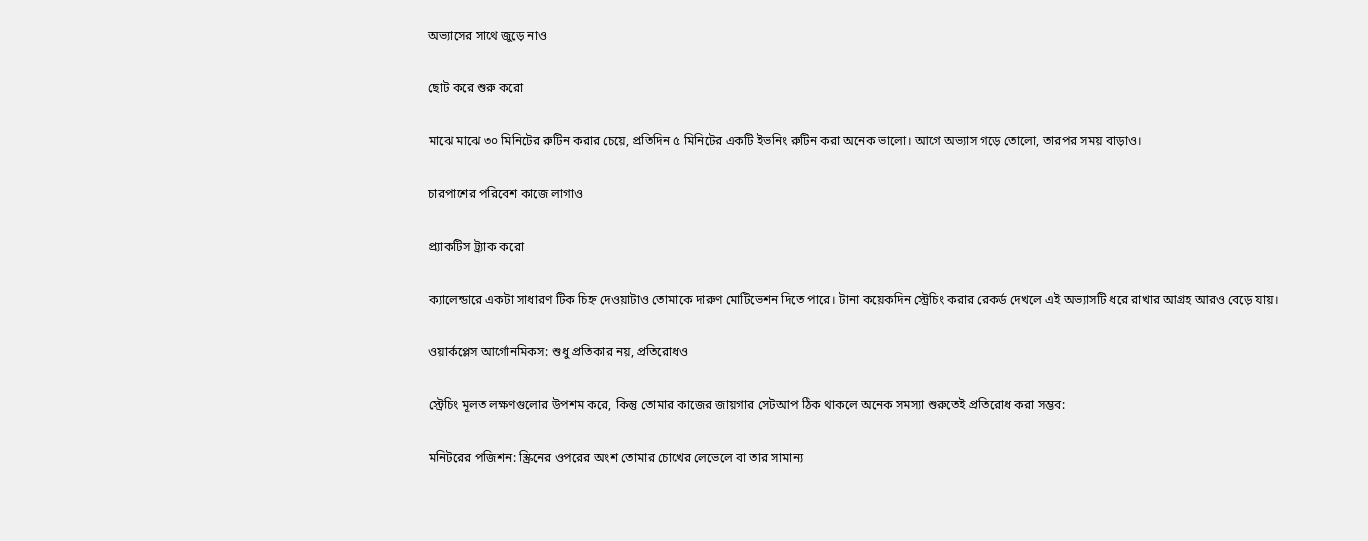অভ্যাসের সাথে জুড়ে নাও

ছোট করে শুরু করো

মাঝে মাঝে ৩০ মিনিটের রুটিন করার চেয়ে, প্রতিদিন ৫ মিনিটের একটি ইভনিং রুটিন করা অনেক ভালো। আগে অভ্যাস গড়ে তোলো, তারপর সময় বাড়াও।

চারপাশের পরিবেশ কাজে লাগাও

প্র্যাকটিস ট্র্যাক করো

ক্যালেন্ডারে একটা সাধারণ টিক চিহ্ন দেওয়াটাও তোমাকে দারুণ মোটিভেশন দিতে পারে। টানা কয়েকদিন স্ট্রেচিং করার রেকর্ড দেখলে এই অভ্যাসটি ধরে রাখার আগ্রহ আরও বেড়ে যায়।

ওয়ার্কপ্লেস আর্গোনমিকস: শুধু প্রতিকার নয়, প্রতিরোধও

স্ট্রেচিং মূলত লক্ষণগুলোর উপশম করে, কিন্তু তোমার কাজের জায়গার সেটআপ ঠিক থাকলে অনেক সমস্যা শুরুতেই প্রতিরোধ করা সম্ভব:

মনিটরের পজিশন: স্ক্রিনের ওপরের অংশ তোমার চোখের লেভেলে বা তার সামান্য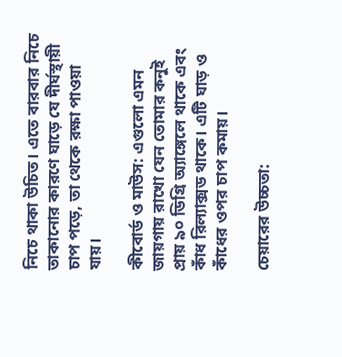নিচে থাকা উচিত। এতে বারবার নিচে তাকানোর কারণে ঘাড়ে যে দীর্ঘস্থায়ী চাপ পড়ে, তা থেকে রক্ষা পাওয়া যায়।

কীবোর্ড ও মাউস: এগুলো এমন জায়গায় রাখো যেন তোমার কনুই প্রায় ৯০ ডিগ্রি অ্যাঙ্গেলে থাকে এবং কাঁধ রিল্যাক্সড থাকে। এটি ঘাড় ও কাঁধের ওপর চাপ কমায়।

চেয়ারের উচ্চতা: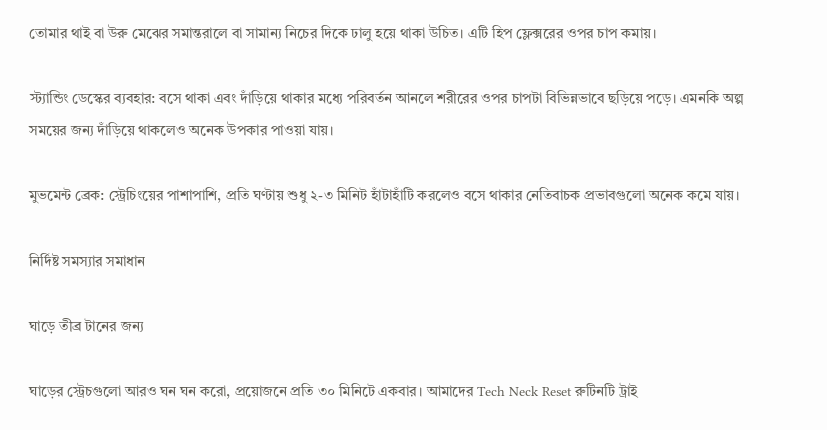তোমার থাই বা উরু মেঝের সমান্তরালে বা সামান্য নিচের দিকে ঢালু হয়ে থাকা উচিত। এটি হিপ ফ্লেক্সরের ওপর চাপ কমায়।

স্ট্যান্ডিং ডেস্কের ব্যবহার: বসে থাকা এবং দাঁড়িয়ে থাকার মধ্যে পরিবর্তন আনলে শরীরের ওপর চাপটা বিভিন্নভাবে ছড়িয়ে পড়ে। এমনকি অল্প সময়ের জন্য দাঁড়িয়ে থাকলেও অনেক উপকার পাওয়া যায়।

মুভমেন্ট ব্রেক: স্ট্রেচিংয়ের পাশাপাশি, প্রতি ঘণ্টায় শুধু ২-৩ মিনিট হাঁটাহাঁটি করলেও বসে থাকার নেতিবাচক প্রভাবগুলো অনেক কমে যায়।

নির্দিষ্ট সমস্যার সমাধান

ঘাড়ে তীব্র টানের জন্য

ঘাড়ের স্ট্রেচগুলো আরও ঘন ঘন করো, প্রয়োজনে প্রতি ৩০ মিনিটে একবার। আমাদের Tech Neck Reset রুটিনটি ট্রাই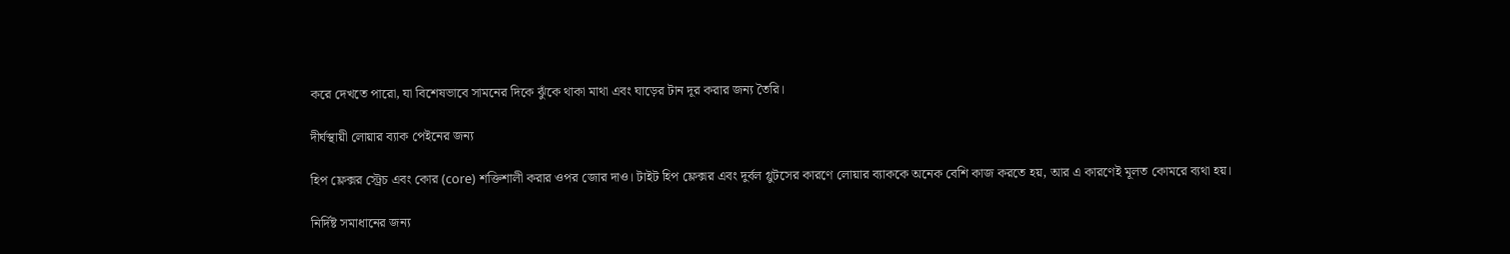করে দেখতে পারো, যা বিশেষভাবে সামনের দিকে ঝুঁকে থাকা মাথা এবং ঘাড়ের টান দূর করার জন্য তৈরি।

দীর্ঘস্থায়ী লোয়ার ব্যাক পেইনের জন্য

হিপ ফ্লেক্সর স্ট্রেচ এবং কোর (core) শক্তিশালী করার ওপর জোর দাও। টাইট হিপ ফ্লেক্সর এবং দুর্বল গ্লুটসের কারণে লোয়ার ব্যাককে অনেক বেশি কাজ করতে হয়, আর এ কারণেই মূলত কোমরে ব্যথা হয়।

নির্দিষ্ট সমাধানের জন্য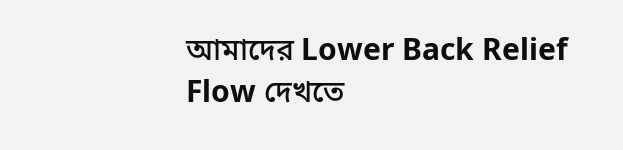আমাদের Lower Back Relief Flow দেখতে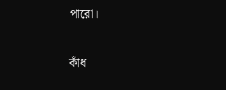পারো।

কাঁধ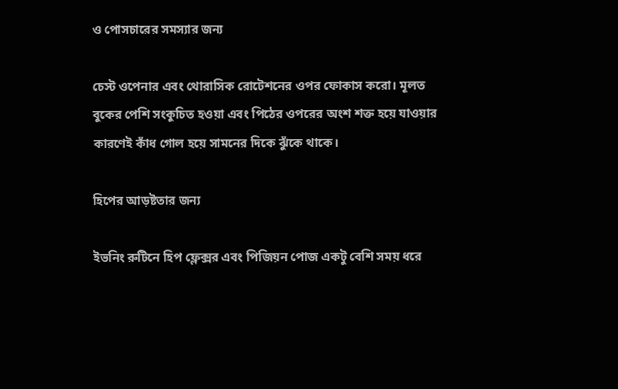ও পোসচারের সমস্যার জন্য

চেস্ট ওপেনার এবং থোরাসিক রোটেশনের ওপর ফোকাস করো। মূলত বুকের পেশি সংকুচিত হওয়া এবং পিঠের ওপরের অংশ শক্ত হয়ে যাওয়ার কারণেই কাঁধ গোল হয়ে সামনের দিকে ঝুঁকে থাকে।

হিপের আড়ষ্টতার জন্য

ইভনিং রুটিনে হিপ ফ্লেক্সর এবং পিজিয়ন পোজ একটু বেশি সময় ধরে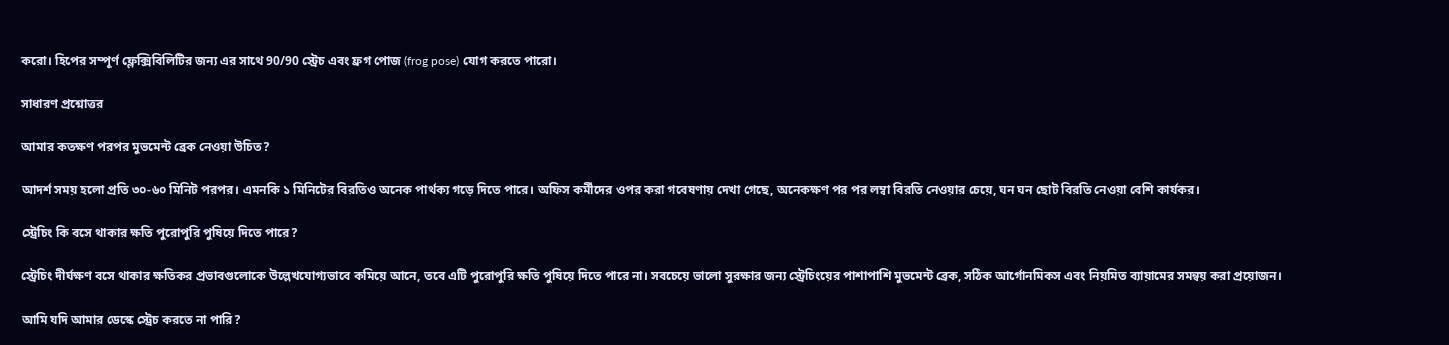করো। হিপের সম্পূর্ণ ফ্লেক্সিবিলিটির জন্য এর সাথে 90/90 স্ট্রেচ এবং ফ্রগ পোজ (frog pose) যোগ করতে পারো।

সাধারণ প্রশ্নোত্তর

আমার কতক্ষণ পরপর মুভমেন্ট ব্রেক নেওয়া উচিত?

আদর্শ সময় হলো প্রতি ৩০-৬০ মিনিট পরপর। এমনকি ১ মিনিটের বিরতিও অনেক পার্থক্য গড়ে দিতে পারে। অফিস কর্মীদের ওপর করা গবেষণায় দেখা গেছে, অনেকক্ষণ পর পর লম্বা বিরতি নেওয়ার চেয়ে, ঘন ঘন ছোট বিরতি নেওয়া বেশি কার্যকর।

স্ট্রেচিং কি বসে থাকার ক্ষতি পুরোপুরি পুষিয়ে দিতে পারে?

স্ট্রেচিং দীর্ঘক্ষণ বসে থাকার ক্ষতিকর প্রভাবগুলোকে উল্লেখযোগ্যভাবে কমিয়ে আনে, তবে এটি পুরোপুরি ক্ষতি পুষিয়ে দিতে পারে না। সবচেয়ে ভালো সুরক্ষার জন্য স্ট্রেচিংয়ের পাশাপাশি মুভমেন্ট ব্রেক, সঠিক আর্গোনমিকস এবং নিয়মিত ব্যায়ামের সমন্বয় করা প্রয়োজন।

আমি যদি আমার ডেস্কে স্ট্রেচ করতে না পারি?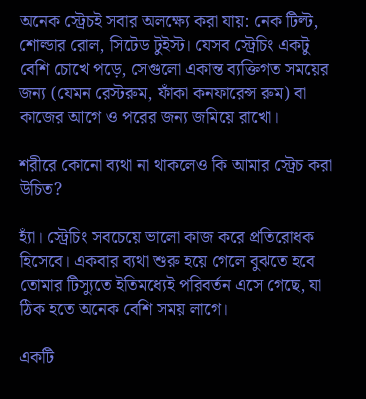অনেক স্ট্রেচই সবার অলক্ষ্যে করা যায়: নেক টিল্ট, শোল্ডার রোল, সিটেড টুইস্ট। যেসব স্ট্রেচিং একটু বেশি চোখে পড়ে, সেগুলো একান্ত ব্যক্তিগত সময়ের জন্য (যেমন রেস্টরুম, ফাঁকা কনফারেন্স রুম) বা কাজের আগে ও পরের জন্য জমিয়ে রাখো।

শরীরে কোনো ব্যথা না থাকলেও কি আমার স্ট্রেচ করা উচিত?

হ্যাঁ। স্ট্রেচিং সবচেয়ে ভালো কাজ করে প্রতিরোধক হিসেবে। একবার ব্যথা শুরু হয়ে গেলে বুঝতে হবে তোমার টিস্যুতে ইতিমধ্যেই পরিবর্তন এসে গেছে, যা ঠিক হতে অনেক বেশি সময় লাগে।

একটি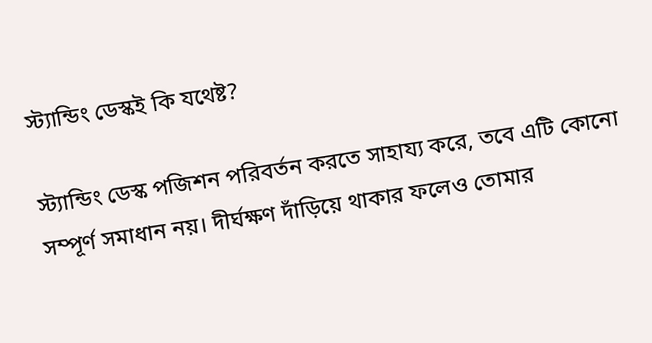স্ট্যান্ডিং ডেস্কই কি যথেষ্ট?

স্ট্যান্ডিং ডেস্ক পজিশন পরিবর্তন করতে সাহায্য করে, তবে এটি কোনো সম্পূর্ণ সমাধান নয়। দীর্ঘক্ষণ দাঁড়িয়ে থাকার ফলেও তোমার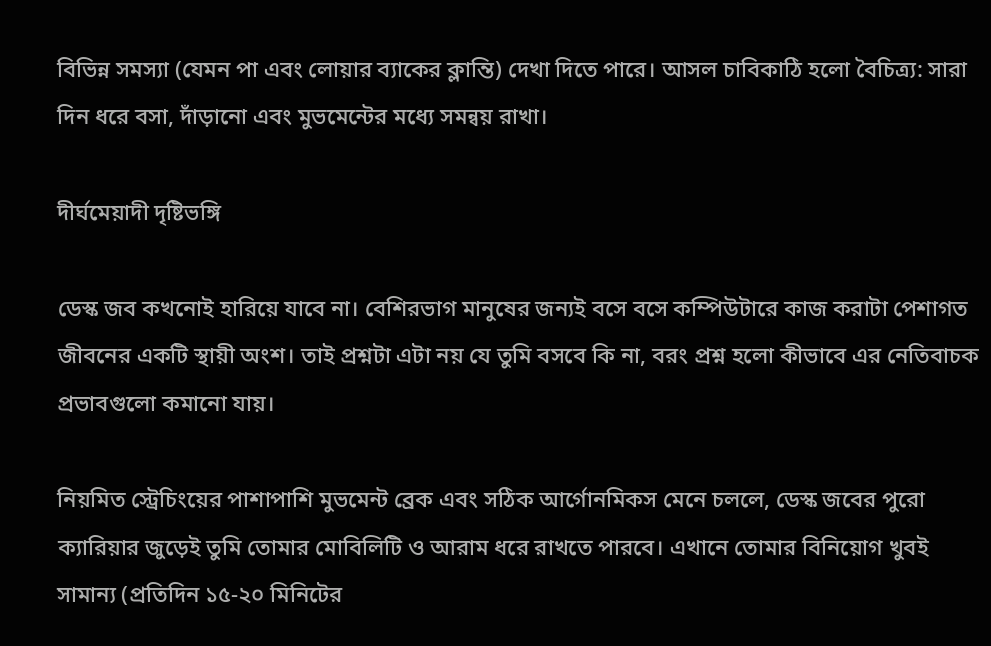বিভিন্ন সমস্যা (যেমন পা এবং লোয়ার ব্যাকের ক্লান্তি) দেখা দিতে পারে। আসল চাবিকাঠি হলো বৈচিত্র্য: সারা দিন ধরে বসা, দাঁড়ানো এবং মুভমেন্টের মধ্যে সমন্বয় রাখা।

দীর্ঘমেয়াদী দৃষ্টিভঙ্গি

ডেস্ক জব কখনোই হারিয়ে যাবে না। বেশিরভাগ মানুষের জন্যই বসে বসে কম্পিউটারে কাজ করাটা পেশাগত জীবনের একটি স্থায়ী অংশ। তাই প্রশ্নটা এটা নয় যে তুমি বসবে কি না, বরং প্রশ্ন হলো কীভাবে এর নেতিবাচক প্রভাবগুলো কমানো যায়।

নিয়মিত স্ট্রেচিংয়ের পাশাপাশি মুভমেন্ট ব্রেক এবং সঠিক আর্গোনমিকস মেনে চললে, ডেস্ক জবের পুরো ক্যারিয়ার জুড়েই তুমি তোমার মোবিলিটি ও আরাম ধরে রাখতে পারবে। এখানে তোমার বিনিয়োগ খুবই সামান্য (প্রতিদিন ১৫-২০ মিনিটের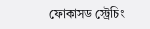ফোকাসড স্ট্রেচিং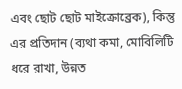এবং ছোট ছোট মাইক্রোব্রেক), কিন্তু এর প্রতিদান (ব্যথা কমা, মোবিলিটি ধরে রাখা, উন্নত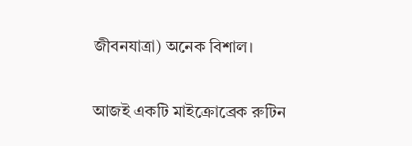জীবনযাত্রা) অনেক বিশাল।

আজই একটি মাইক্রোব্রেক রুটিন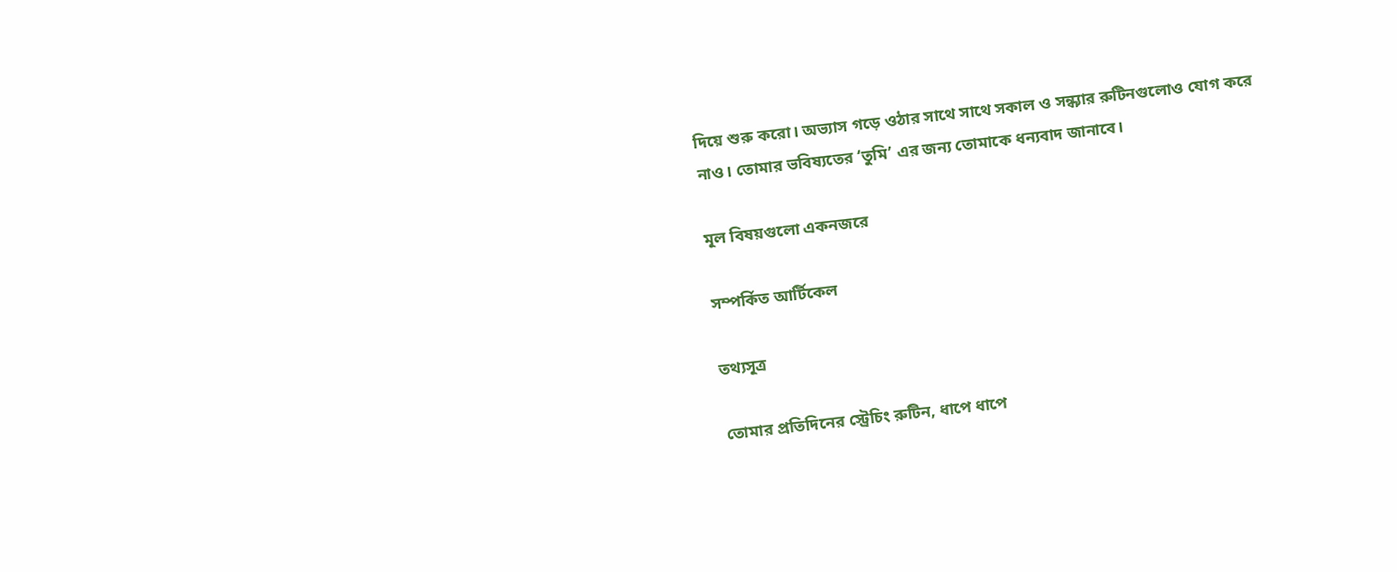দিয়ে শুরু করো। অভ্যাস গড়ে ওঠার সাথে সাথে সকাল ও সন্ধ্যার রুটিনগুলোও যোগ করে নাও। তোমার ভবিষ্যতের ‘তুমি’ এর জন্য তোমাকে ধন্যবাদ জানাবে।

মূল বিষয়গুলো একনজরে

সম্পর্কিত আর্টিকেল

তথ্যসূত্র

তোমার প্রতিদিনের স্ট্রেচিং রুটিন, ধাপে ধাপে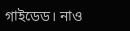গাইডেড। নাও